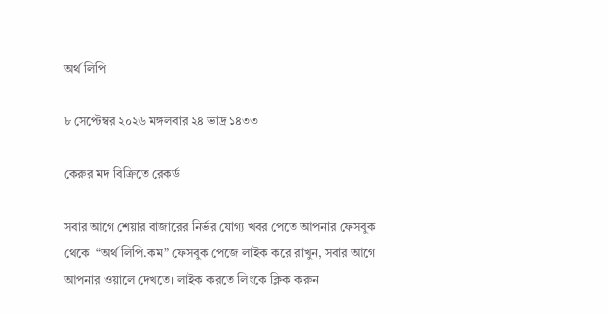অর্থ লিপি

৮ সেপ্টেম্বর ২০২৬ মঙ্গলবার ২৪ ভাদ্র ১৪৩৩

কেরুর মদ বিক্রিতে রেকর্ড

সবার আগে শেয়ার বাজারের নির্ভর যোগ্য খবর পেতে আপনার ফেসবুক থেকে  “অর্থ লিপি.কম” ফেসবুক পেজে লাইক করে রাখুন, সবার আগে আপনার ওয়ালে দেখতে। লাইক করতে লিংকে ক্লিক করুন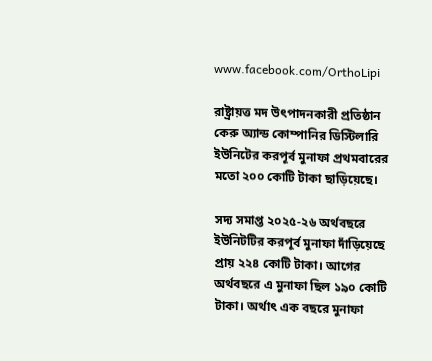www.facebook.com/OrthoLipi

রাষ্ট্রায়ত্ত মদ উৎপাদনকারী প্রতিষ্ঠান কেরু অ্যান্ড কোম্পানির ডিস্টিলারি ইউনিটের করপূর্ব মুনাফা প্রথমবারের মতো ২০০ কোটি টাকা ছাড়িয়েছে।

সদ্য সমাপ্ত ২০২৫-২৬ অর্থবছরে ইউনিটটির করপূর্ব মুনাফা দাঁড়িয়েছে প্রায় ২২৪ কোটি টাকা। আগের অর্থবছরে এ মুনাফা ছিল ১৯০ কোটি টাকা। অর্থাৎ এক বছরে মুনাফা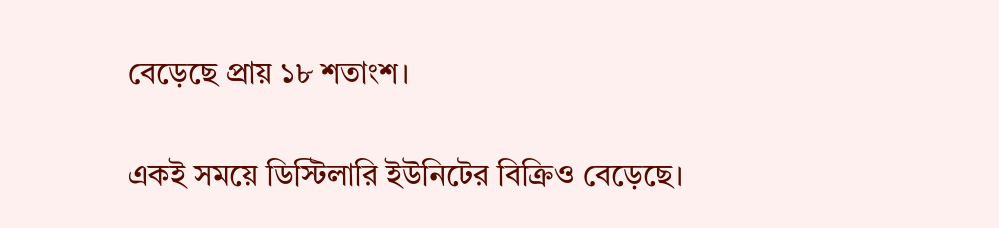বেড়েছে প্রায় ১৮ শতাংশ।

একই সময়ে ডিস্টিলারি ইউনিটের বিক্রিও বেড়েছে।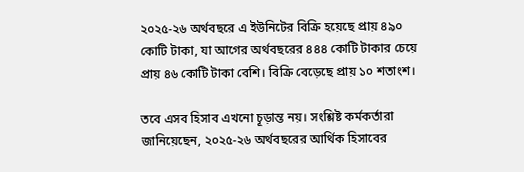২০২৫-২৬ অর্থবছরে এ ইউনিটের বিক্রি হয়েছে প্রায় ৪৯০ কোটি টাকা, যা আগের অর্থবছরের ৪৪৪ কোটি টাকার চেয়ে প্রায় ৪৬ কোটি টাকা বেশি। বিক্রি বেড়েছে প্রায় ১০ শতাংশ।

তবে এসব হিসাব এখনো চূড়ান্ত নয়। সংশ্লিষ্ট কর্মকর্তারা জানিয়েছেন, ২০২৫-২৬ অর্থবছরের আর্থিক হিসাবের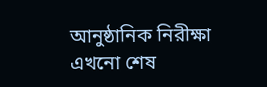আনুষ্ঠানিক নিরীক্ষা এখনো শেষ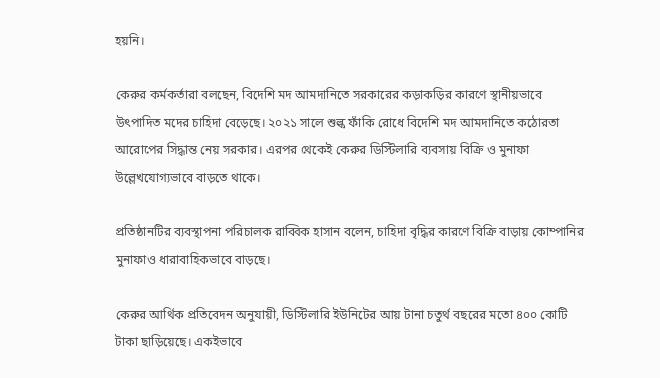হয়নি।

কেরুর কর্মকর্তারা বলছেন, বিদেশি মদ আমদানিতে সরকারের কড়াকড়ির কারণে স্থানীয়ভাবে উৎপাদিত মদের চাহিদা বেড়েছে। ২০২১ সালে শুল্ক ফাঁকি রোধে বিদেশি মদ আমদানিতে কঠোরতা আরোপের সিদ্ধান্ত নেয় সরকার। এরপর থেকেই কেরুর ডিস্টিলারি ব্যবসায় বিক্রি ও মুনাফা উল্লেখযোগ্যভাবে বাড়তে থাকে।

প্রতিষ্ঠানটির ব্যবস্থাপনা পরিচালক রাব্বিক হাসান বলেন, চাহিদা বৃদ্ধির কারণে বিক্রি বাড়ায় কোম্পানির মুনাফাও ধারাবাহিকভাবে বাড়ছে।

কেরুর আর্থিক প্রতিবেদন অনুযায়ী, ডিস্টিলারি ইউনিটের আয় টানা চতুর্থ বছরের মতো ৪০০ কোটি টাকা ছাড়িয়েছে। একইভাবে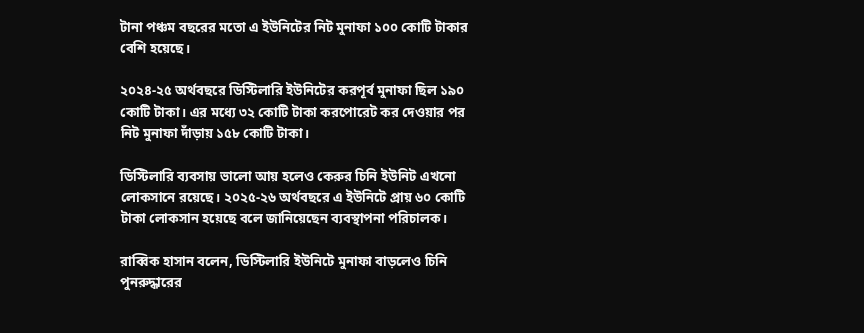টানা পঞ্চম বছরের মতো এ ইউনিটের নিট মুনাফা ১০০ কোটি টাকার বেশি হয়েছে।

২০২৪-২৫ অর্থবছরে ডিস্টিলারি ইউনিটের করপূর্ব মুনাফা ছিল ১৯০ কোটি টাকা। এর মধ্যে ৩২ কোটি টাকা করপোরেট কর দেওয়ার পর নিট মুনাফা দাঁড়ায় ১৫৮ কোটি টাকা।

ডিস্টিলারি ব্যবসায় ভালো আয় হলেও কেরুর চিনি ইউনিট এখনো লোকসানে রয়েছে। ২০২৫-২৬ অর্থবছরে এ ইউনিটে প্রায় ৬০ কোটি টাকা লোকসান হয়েছে বলে জানিয়েছেন ব্যবস্থাপনা পরিচালক।

রাব্বিক হাসান বলেন, ডিস্টিলারি ইউনিটে মুনাফা বাড়লেও চিনি পুনরুদ্ধারের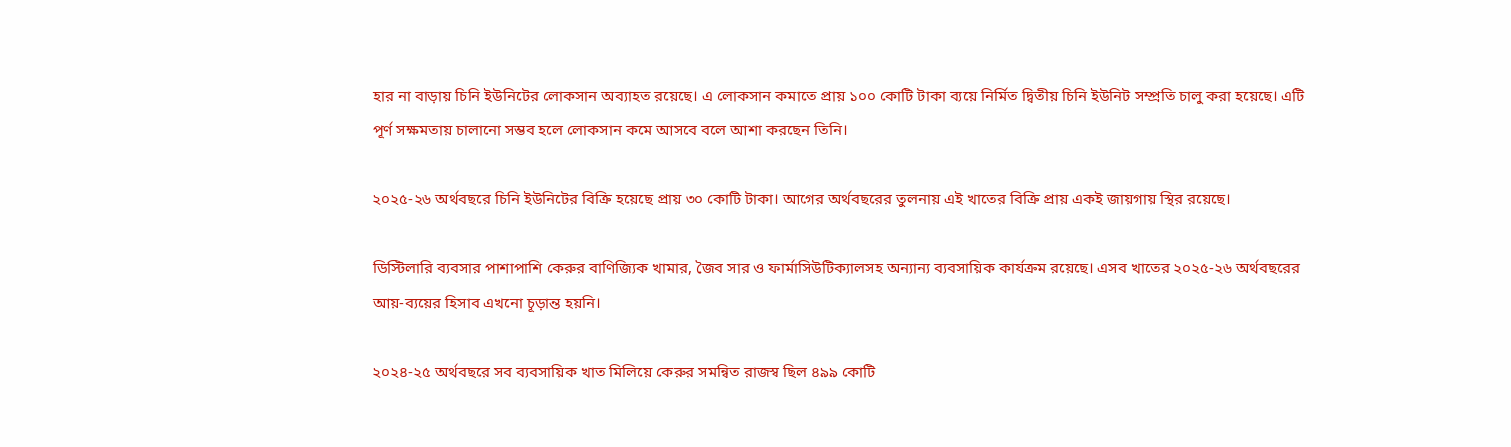হার না বাড়ায় চিনি ইউনিটের লোকসান অব্যাহত রয়েছে। এ লোকসান কমাতে প্রায় ১০০ কোটি টাকা ব্যয়ে নির্মিত দ্বিতীয় চিনি ইউনিট সম্প্রতি চালু করা হয়েছে। এটি পূর্ণ সক্ষমতায় চালানো সম্ভব হলে লোকসান কমে আসবে বলে আশা করছেন তিনি।

২০২৫-২৬ অর্থবছরে চিনি ইউনিটের বিক্রি হয়েছে প্রায় ৩০ কোটি টাকা। আগের অর্থবছরের তুলনায় এই খাতের বিক্রি প্রায় একই জায়গায় স্থির রয়েছে।

ডিস্টিলারি ব্যবসার পাশাপাশি কেরুর বাণিজ্যিক খামার, জৈব সার ও ফার্মাসিউটিক্যালসহ অন্যান্য ব্যবসায়িক কার্যক্রম রয়েছে। এসব খাতের ২০২৫-২৬ অর্থবছরের আয়-ব্যয়ের হিসাব এখনো চূড়ান্ত হয়নি।

২০২৪-২৫ অর্থবছরে সব ব্যবসায়িক খাত মিলিয়ে কেরুর সমন্বিত রাজস্ব ছিল ৪৯৯ কোটি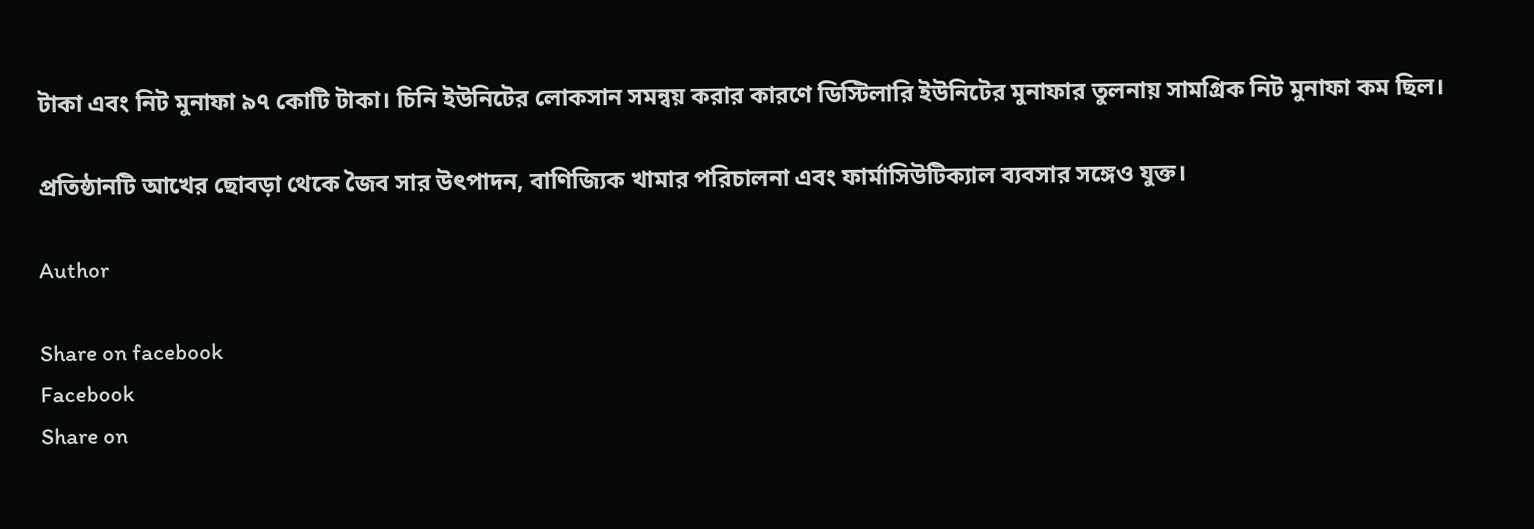টাকা এবং নিট মুনাফা ৯৭ কোটি টাকা। চিনি ইউনিটের লোকসান সমন্বয় করার কারণে ডিস্টিলারি ইউনিটের মুনাফার তুলনায় সামগ্রিক নিট মুনাফা কম ছিল।

প্রতিষ্ঠানটি আখের ছোবড়া থেকে জৈব সার উৎপাদন, বাণিজ্যিক খামার পরিচালনা এবং ফার্মাসিউটিক্যাল ব্যবসার সঙ্গেও যুক্ত।

Author

Share on facebook
Facebook
Share on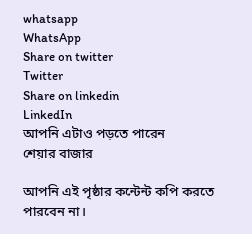whatsapp
WhatsApp
Share on twitter
Twitter
Share on linkedin
LinkedIn
আপনি এটাও পড়তে পারেন
শেয়ার বাজার

আপনি এই পৃষ্ঠার কন্টেন্ট কপি করতে পারবেন না।